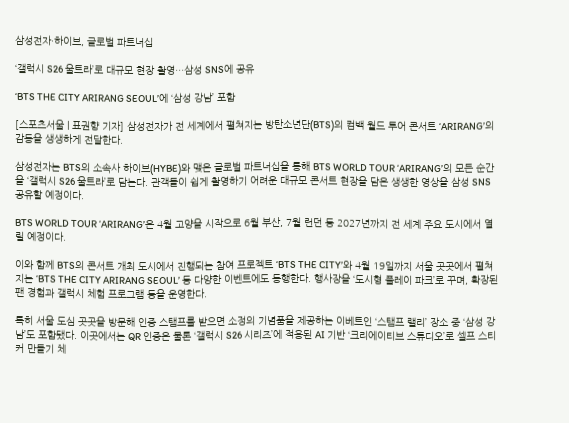삼성전자·하이브, 글로벌 파트너십

‘갤럭시 S26 울트라’로 대규모 현장 촬영…삼성 SNS에 공유

‘BTS THE CITY ARIRANG SEOUL’에 ‘삼성 강남’ 포함

[스포츠서울 | 표권향 기자] 삼성전자가 전 세계에서 펼쳐지는 방탄소년단(BTS)의 컴백 월드 투어 콘서트 ‘ARIRANG’의 감동을 생생하게 전달한다.

삼성전자는 BTS의 소속사 하이브(HYBE)와 맺은 글로벌 파트너십을 통해 BTS WORLD TOUR ‘ARIRANG’의 모든 순간을 ‘갤럭시 S26 울트라’로 담는다. 관객들이 쉽게 촬영하기 어려운 대규모 콘서트 현장을 담은 생생한 영상을 삼성 SNS 공유할 예정이다.

BTS WORLD TOUR ‘ARIRANG’은 4월 고양을 시작으로 6월 부산, 7월 런던 등 2027년까지 전 세계 주요 도시에서 열릴 예정이다.

이와 함께 BTS의 콘서트 개최 도시에서 진행되는 참여 프로젝트 ‘BTS THE CITY’와 4월 19일까지 서울 곳곳에서 펼쳐지는 ‘BTS THE CITY ARIRANG SEOUL’ 등 다양한 이벤트에도 동행한다. 행사장을 ‘도시형 플레이 파크’로 꾸며, 확장된 팬 경험과 갤럭시 체험 프로그램 등을 운영한다.

특히 서울 도심 곳곳을 방문해 인증 스탬프를 받으면 소정의 기념품을 제공하는 이베트인 ‘스탬프 랠리’ 장소 중 ‘삼성 강남’도 포함됐다. 이곳에서는 QR 인증은 물론 ‘갤럭시 S26 시리즈’에 적용된 AI 기반 ‘크리에이티브 스튜디오’로 셀프 스티커 만들기 체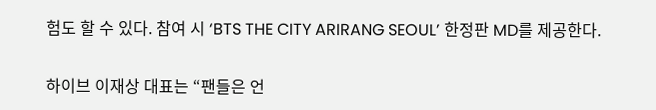험도 할 수 있다. 참여 시 ‘BTS THE CITY ARIRANG SEOUL’ 한정판 MD를 제공한다.

하이브 이재상 대표는 “팬들은 언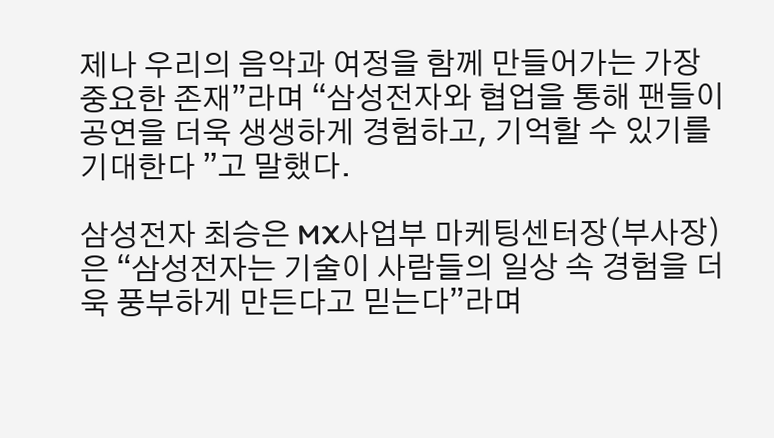제나 우리의 음악과 여정을 함께 만들어가는 가장 중요한 존재”라며 “삼성전자와 협업을 통해 팬들이 공연을 더욱 생생하게 경험하고, 기억할 수 있기를 기대한다 ”고 말했다.

삼성전자 최승은 MX사업부 마케팅센터장(부사장)은 “삼성전자는 기술이 사람들의 일상 속 경험을 더욱 풍부하게 만든다고 믿는다”라며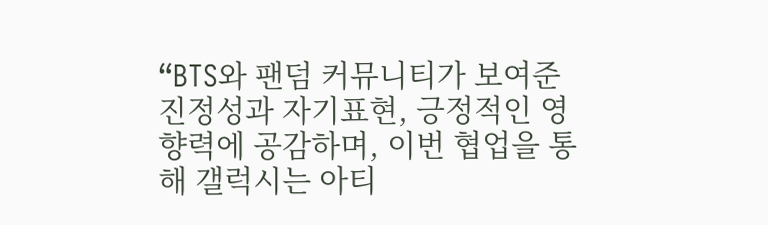“BTS와 팬덤 커뮤니티가 보여준 진정성과 자기표현, 긍정적인 영향력에 공감하며, 이번 협업을 통해 갤럭시는 아티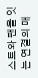스트와 팬을 잇는 연결의 매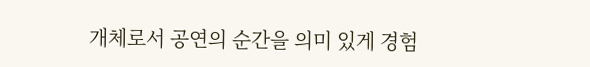개체로서 공연의 순간을 의미 있게 경험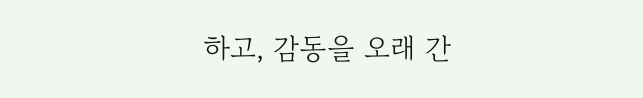하고, 감동을 오래 간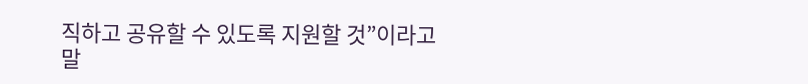직하고 공유할 수 있도록 지원할 것”이라고 말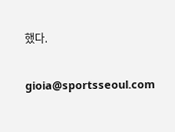했다.

gioia@sportsseoul.com